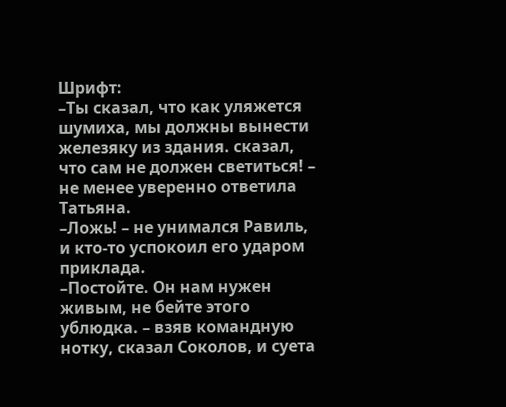Шрифт:
–Ты сказал, что как уляжется шумиха, мы должны вынести железяку из здания. сказал, что сам не должен светиться! – не менее уверенно ответила Татьяна.
–Ложь! – не унимался Равиль, и кто-то успокоил его ударом приклада.
–Постойте. Он нам нужен живым, не бейте этого ублюдка. – взяв командную нотку, сказал Соколов, и суета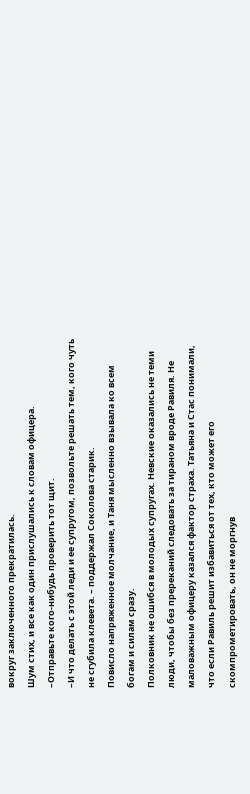вокруг заключенного прекратилась.
Шум стих, и все как один прислушались к словам офицера.
–Отправьте кого-нибудь проверить тот щит.
–И что делать с этой леди и ее супругом, позвольте решать тем, кого чуть не сгубила клевета. – поддержал Соколова старик.
Повисло напряженное молчание, и Таня мысленно взывала ко всем богам и силам сразу.
Полковник не ошибся в молодых супругах. Невские оказались не теми люди, чтобы без пререканий следовать за тираном вроде Равиля. Не маловажным офицеру казался фактор страха. Татьяна и Стас понимали, что если Равиль решит избавиться от тех, кто может его скомпрометировать, он не моргнув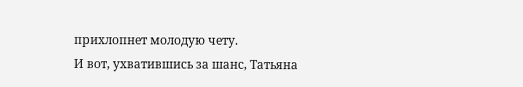прихлопнет молодую чету.
И вот, ухватившись за шанс, Татьяна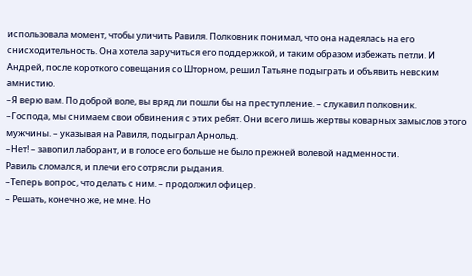использовала момент, чтобы уличить Равиля. Полковник понимал, что она надеялась на его снисходительность. Она хотела заручиться его поддержкой, и таким образом избежать петли. И Андрей, после короткого совещания со Шторном, решил Татьяне подыграть и объявить невским амнистию.
–Я верю вам. По доброй воле, вы вряд ли пошли бы на преступление. – слукавил полковник.
–Господа, мы снимаем свои обвинения с этих ребят. Они всего лишь жертвы коварных замыслов этого мужчины. – указывая на Равиля, подыграл Арнольд.
–Нет! – завопил лаборант, и в голосе его больше не было прежней волевой надменности.
Равиль сломался, и плечи его сотрясли рыдания.
–Теперь вопрос, что делать с ним. – продолжил офицер.
– Решать, конечно же, не мне. Но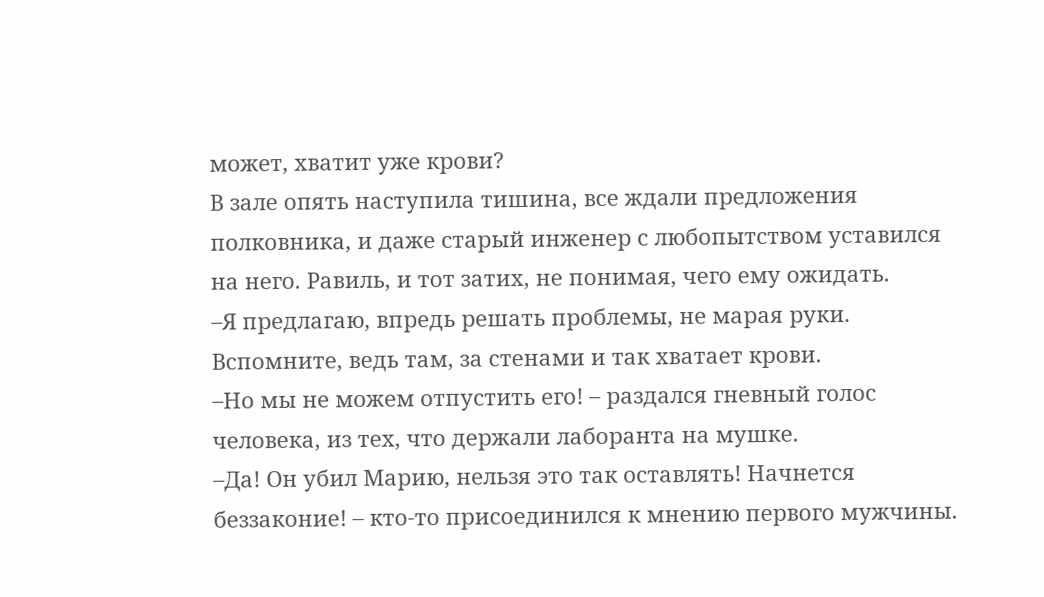может, хватит уже крови?
В зале опять наступила тишина, все ждали предложения полковника, и даже старый инженер с любопытством уставился на него. Равиль, и тот затих, не понимая, чего ему ожидать.
–Я предлагаю, впредь решать проблемы, не марая руки. Вспомните, ведь там, за стенами и так хватает крови.
–Но мы не можем отпустить его! – раздался гневный голос человека, из тех, что держали лаборанта на мушке.
–Да! Он убил Марию, нельзя это так оставлять! Начнется беззаконие! – кто-то присоединился к мнению первого мужчины.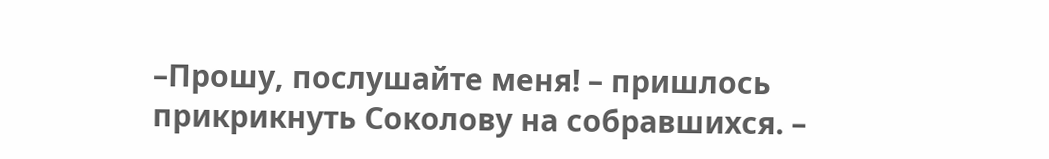–Прошу, послушайте меня! – пришлось прикрикнуть Соколову на собравшихся. –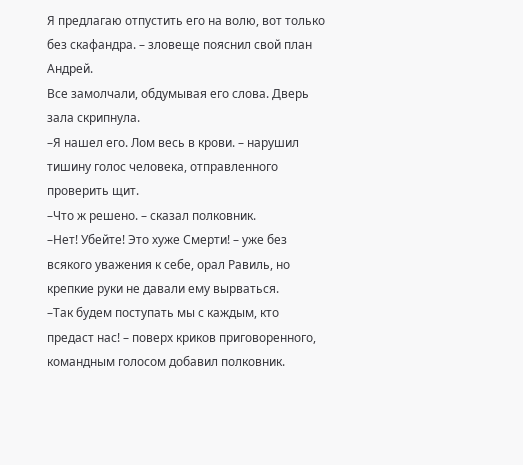Я предлагаю отпустить его на волю, вот только без скафандра. – зловеще пояснил свой план Андрей.
Все замолчали, обдумывая его слова. Дверь зала скрипнула.
–Я нашел его. Лом весь в крови. – нарушил тишину голос человека, отправленного проверить щит.
–Что ж решено. – сказал полковник.
–Нет! Убейте! Это хуже Смерти! – уже без всякого уважения к себе, орал Равиль, но крепкие руки не давали ему вырваться.
–Так будем поступать мы с каждым, кто предаст нас! – поверх криков приговоренного, командным голосом добавил полковник.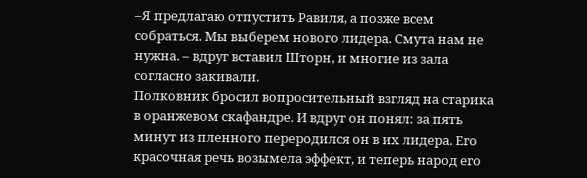–Я предлагаю отпустить Равиля, а позже всем собраться. Мы выберем нового лидера. Смута нам не нужна. – вдруг вставил Шторн, и многие из зала согласно закивали.
Полковник бросил вопросительный взгляд на старика в оранжевом скафандре. И вдруг он понял: за пять минут из пленного переродился он в их лидера. Его красочная речь возымела эффект, и теперь народ его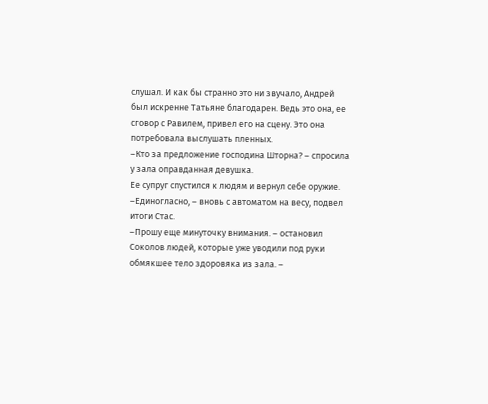слушал. И как бы странно это ни звучало, Андрей был искренне Татьяне благодарен. Ведь это она, ее сговор с Равилем, привел его на сцену. Это она потребовала выслушать пленных.
–Кто за предложение господина Шторна? – спросила у зала оправданная девушка.
Ее супруг спустился к людям и вернул себе оружие.
–Единогласно, – вновь с автоматом на весу, подвел итоги Стас.
–Прошу еще минуточку внимания. – остановил Соколов людей, которые уже уводили под руки обмякшее тело здоровяка из зала. –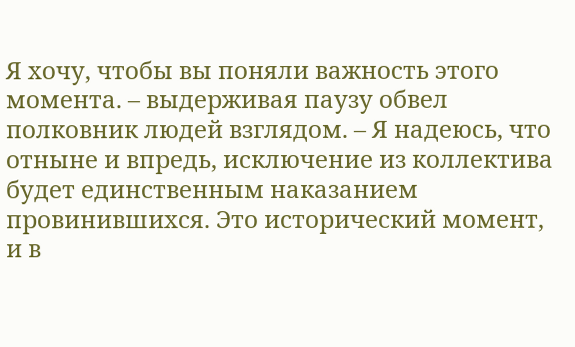Я хочу, чтобы вы поняли важность этого момента. – выдерживая паузу обвел полковник людей взглядом. – Я надеюсь, что отныне и впредь, исключение из коллектива будет единственным наказанием провинившихся. Это исторический момент, и в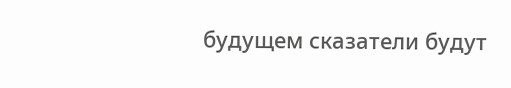будущем сказатели будут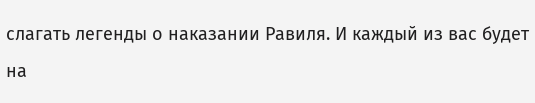слагать легенды о наказании Равиля. И каждый из вас будет на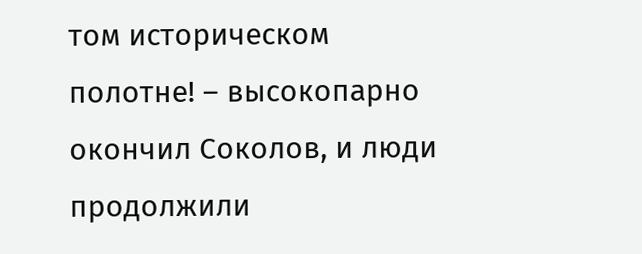том историческом полотне! – высокопарно окончил Соколов, и люди продолжили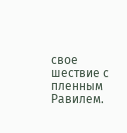свое шествие с пленным Равилем.